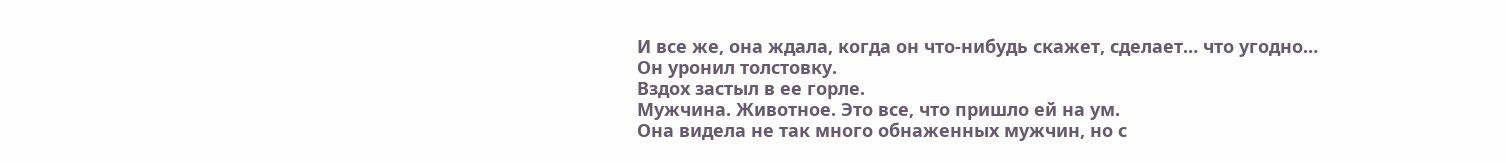И все же, она ждала, когда он что-нибудь скажет, сделает… что угодно…
Он уронил толстовку.
Вздох застыл в ее горле.
Мужчина. Животное. Это все, что пришло ей на ум.
Она видела не так много обнаженных мужчин, но с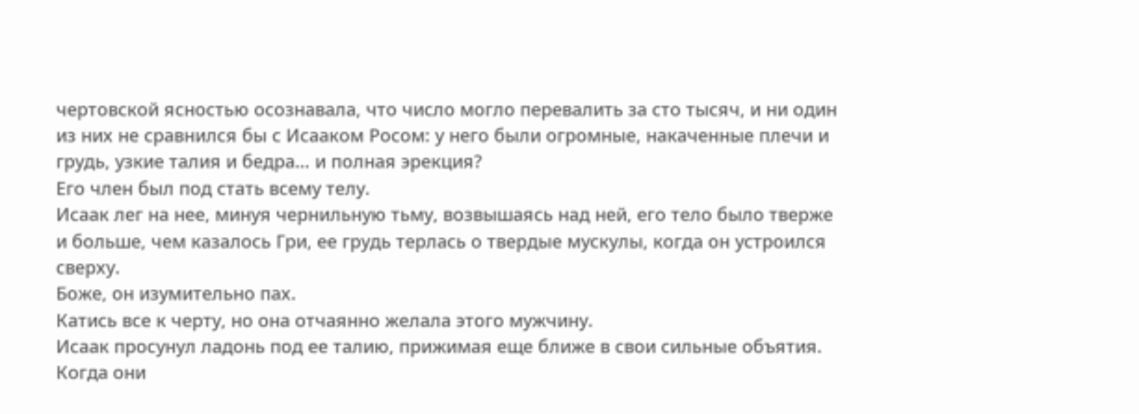чертовской ясностью осознавала, что число могло перевалить за сто тысяч, и ни один из них не сравнился бы с Исааком Росом: у него были огромные, накаченные плечи и грудь, узкие талия и бедра… и полная эрекция?
Его член был под стать всему телу.
Исаак лег на нее, минуя чернильную тьму, возвышаясь над ней, его тело было тверже и больше, чем казалось Гри, ее грудь терлась о твердые мускулы, когда он устроился сверху.
Боже, он изумительно пах.
Катись все к черту, но она отчаянно желала этого мужчину.
Исаак просунул ладонь под ее талию, прижимая еще ближе в свои сильные объятия. Когда они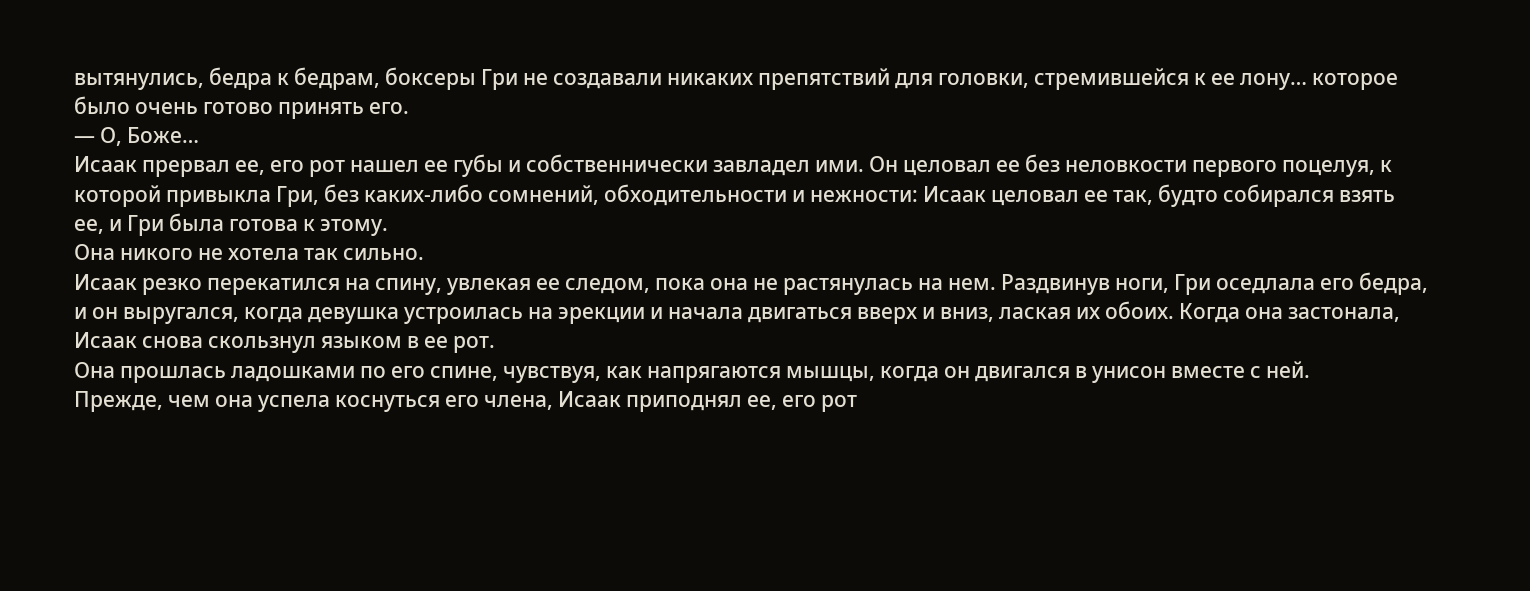вытянулись, бедра к бедрам, боксеры Гри не создавали никаких препятствий для головки, стремившейся к ее лону… которое было очень готово принять его.
— О, Боже…
Исаак прервал ее, его рот нашел ее губы и собственнически завладел ими. Он целовал ее без неловкости первого поцелуя, к которой привыкла Гри, без каких-либо сомнений, обходительности и нежности: Исаак целовал ее так, будто собирался взять ее, и Гри была готова к этому.
Она никого не хотела так сильно.
Исаак резко перекатился на спину, увлекая ее следом, пока она не растянулась на нем. Раздвинув ноги, Гри оседлала его бедра, и он выругался, когда девушка устроилась на эрекции и начала двигаться вверх и вниз, лаская их обоих. Когда она застонала, Исаак снова скользнул языком в ее рот.
Она прошлась ладошками по его спине, чувствуя, как напрягаются мышцы, когда он двигался в унисон вместе с ней.
Прежде, чем она успела коснуться его члена, Исаак приподнял ее, его рот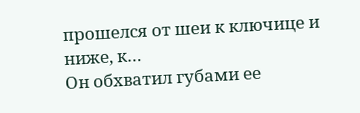прошелся от шеи к ключице и ниже, к…
Он обхватил губами ее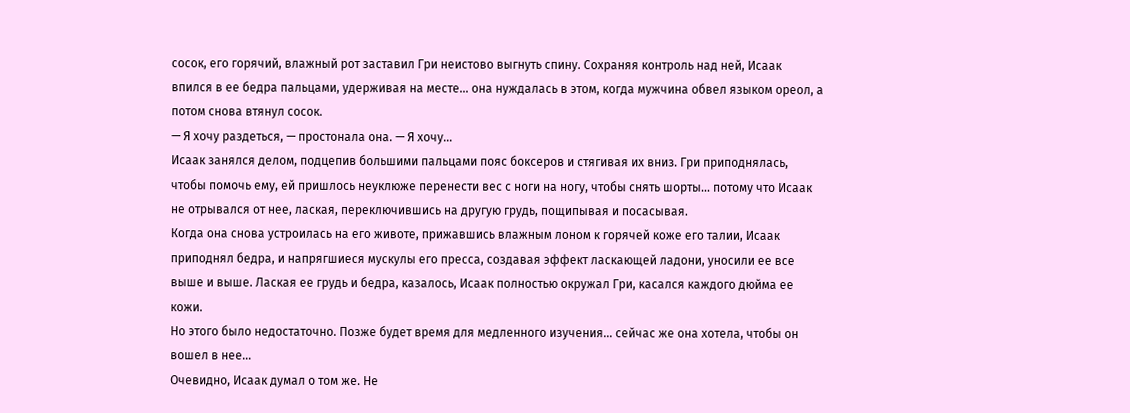сосок, его горячий, влажный рот заставил Гри неистово выгнуть спину. Сохраняя контроль над ней, Исаак впился в ее бедра пальцами, удерживая на месте… она нуждалась в этом, когда мужчина обвел языком ореол, а потом снова втянул сосок.
— Я хочу раздеться, — простонала она. — Я хочу…
Исаак занялся делом, подцепив большими пальцами пояс боксеров и стягивая их вниз. Гри приподнялась, чтобы помочь ему, ей пришлось неуклюже перенести вес с ноги на ногу, чтобы снять шорты… потому что Исаак не отрывался от нее, лаская, переключившись на другую грудь, пощипывая и посасывая.
Когда она снова устроилась на его животе, прижавшись влажным лоном к горячей коже его талии, Исаак приподнял бедра, и напрягшиеся мускулы его пресса, создавая эффект ласкающей ладони, уносили ее все выше и выше. Лаская ее грудь и бедра, казалось, Исаак полностью окружал Гри, касался каждого дюйма ее кожи.
Но этого было недостаточно. Позже будет время для медленного изучения… сейчас же она хотела, чтобы он вошел в нее…
Очевидно, Исаак думал о том же. Не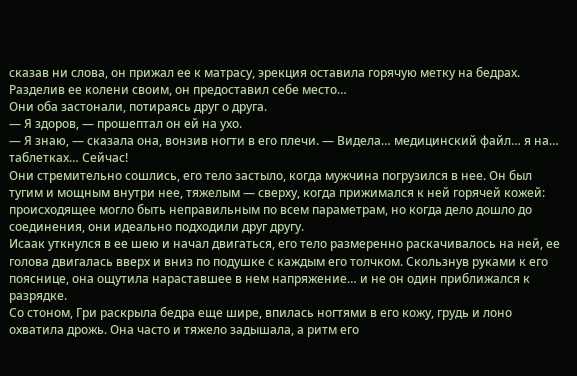сказав ни слова, он прижал ее к матрасу, эрекция оставила горячую метку на бедрах. Разделив ее колени своим, он предоставил себе место…
Они оба застонали, потираясь друг о друга.
— Я здоров, — прошептал он ей на ухо.
— Я знаю, — сказала она, вонзив ногти в его плечи. — Видела… медицинский файл… я на… таблетках… Сейчас!
Они стремительно сошлись, его тело застыло, когда мужчина погрузился в нее. Он был тугим и мощным внутри нее, тяжелым — сверху, когда прижимался к ней горячей кожей: происходящее могло быть неправильным по всем параметрам, но когда дело дошло до соединения, они идеально подходили друг другу.
Исаак уткнулся в ее шею и начал двигаться, его тело размеренно раскачивалось на ней, ее голова двигалась вверх и вниз по подушке с каждым его толчком. Скользнув руками к его пояснице, она ощутила нараставшее в нем напряжение… и не он один приближался к разрядке.
Со стоном, Гри раскрыла бедра еще шире, впилась ногтями в его кожу, грудь и лоно охватила дрожь. Она часто и тяжело задышала, а ритм его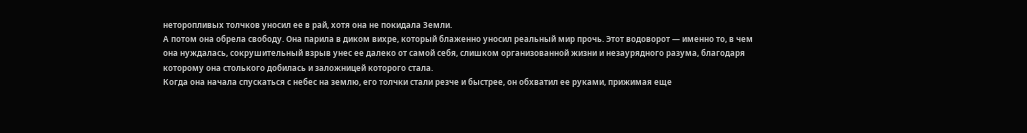неторопливых толчков уносил ее в рай, хотя она не покидала Земли.
А потом она обрела свободу. Она парила в диком вихре, который блаженно уносил реальный мир прочь. Этот водоворот — именно то, в чем она нуждалась, сокрушительный взрыв унес ее далеко от самой себя, слишком организованной жизни и незаурядного разума, благодаря которому она столького добилась и заложницей которого стала.
Когда она начала спускаться с небес на землю, его толчки стали резче и быстрее, он обхватил ее руками, прижимая еще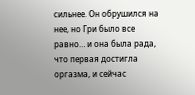сильнее. Он обрушился на нее, но Гри было все равно… и она была рада, что первая достигла оргазма, и сейчас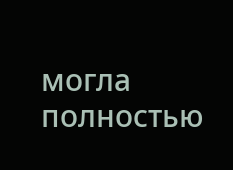могла полностью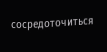сосредоточиться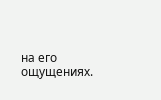на его ощущениях.